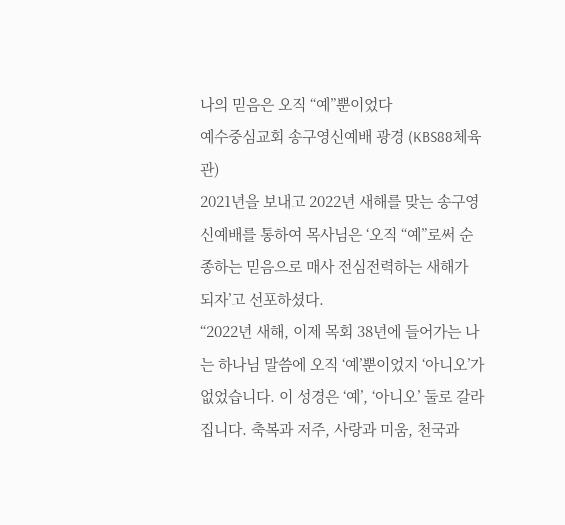나의 믿음은 오직 “예”뿐이었다
예수중심교회 송구영신예배 광경 (KBS88체육관)
2021년을 보내고 2022년 새해를 맞는 송구영신예배를 통하여 목사님은 ‘오직 “예”로써 순종하는 믿음으로 매사 전심전력하는 새해가 되자’고 선포하셨다.
“2022년 새해, 이제 목회 38년에 들어가는 나는 하나님 말씀에 오직 ‘예’뿐이었지 ‘아니오’가 없었습니다. 이 성경은 ‘예’, ‘아니오’ 둘로 갈라집니다. 축복과 저주, 사랑과 미움, 천국과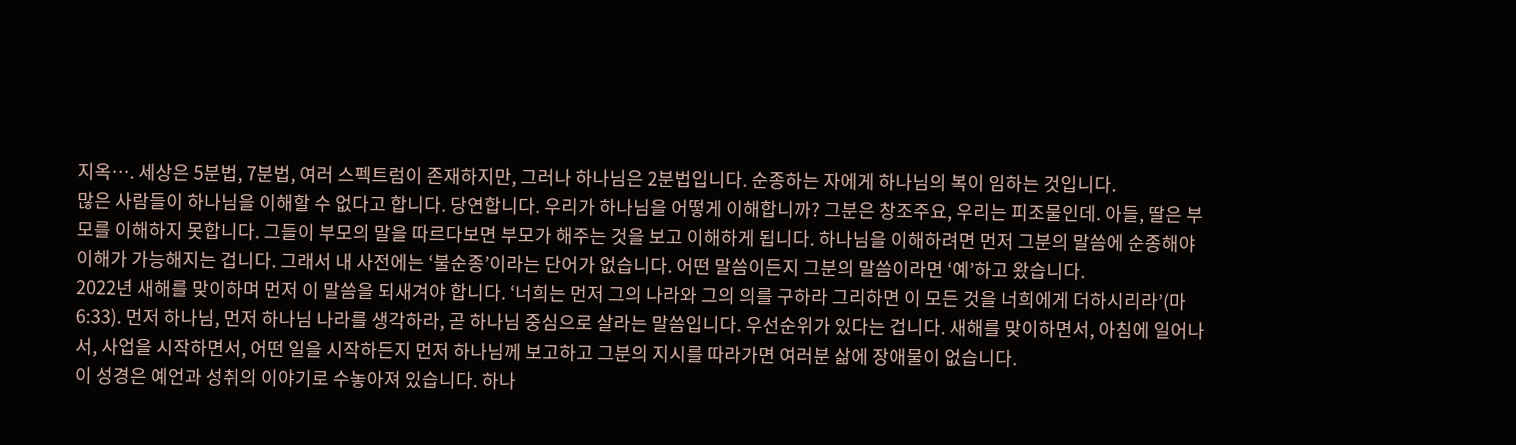지옥…. 세상은 5분법, 7분법, 여러 스펙트럼이 존재하지만, 그러나 하나님은 2분법입니다. 순종하는 자에게 하나님의 복이 임하는 것입니다.
많은 사람들이 하나님을 이해할 수 없다고 합니다. 당연합니다. 우리가 하나님을 어떻게 이해합니까? 그분은 창조주요, 우리는 피조물인데. 아들, 딸은 부모를 이해하지 못합니다. 그들이 부모의 말을 따르다보면 부모가 해주는 것을 보고 이해하게 됩니다. 하나님을 이해하려면 먼저 그분의 말씀에 순종해야 이해가 가능해지는 겁니다. 그래서 내 사전에는 ‘불순종’이라는 단어가 없습니다. 어떤 말씀이든지 그분의 말씀이라면 ‘예’하고 왔습니다.
2022년 새해를 맞이하며 먼저 이 말씀을 되새겨야 합니다. ‘너희는 먼저 그의 나라와 그의 의를 구하라 그리하면 이 모든 것을 너희에게 더하시리라’(마6:33). 먼저 하나님, 먼저 하나님 나라를 생각하라, 곧 하나님 중심으로 살라는 말씀입니다. 우선순위가 있다는 겁니다. 새해를 맞이하면서, 아침에 일어나서, 사업을 시작하면서, 어떤 일을 시작하든지 먼저 하나님께 보고하고 그분의 지시를 따라가면 여러분 삶에 장애물이 없습니다.
이 성경은 예언과 성취의 이야기로 수놓아져 있습니다. 하나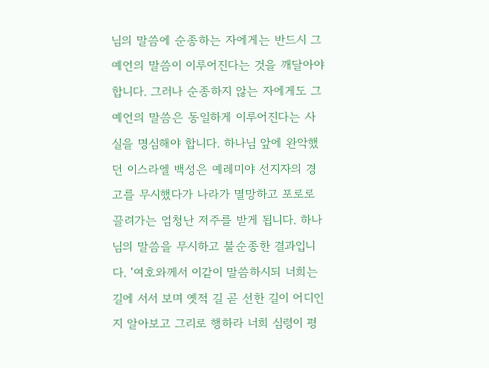님의 말씀에 순종하는 자에게는 반드시 그 예언의 말씀이 이루어진다는 것을 깨달아야 합니다. 그러나 순종하지 않는 자에게도 그 예언의 말씀은 동일하게 이루어진다는 사실을 명심해야 합니다. 하나님 앞에 완악했던 이스라엘 백성은 예레미야 선지자의 경고를 무시했다가 나라가 멸망하고 포로로 끌려가는 엄청난 저주를 받게 됩니다. 하나님의 말씀을 무시하고 불순종한 결과입니다. ‘여호와께서 이같이 말씀하시되 너희는 길에 서서 보며 옛적 길 곧 선한 길이 어디인지 알아보고 그리로 행하라 너희 심령이 평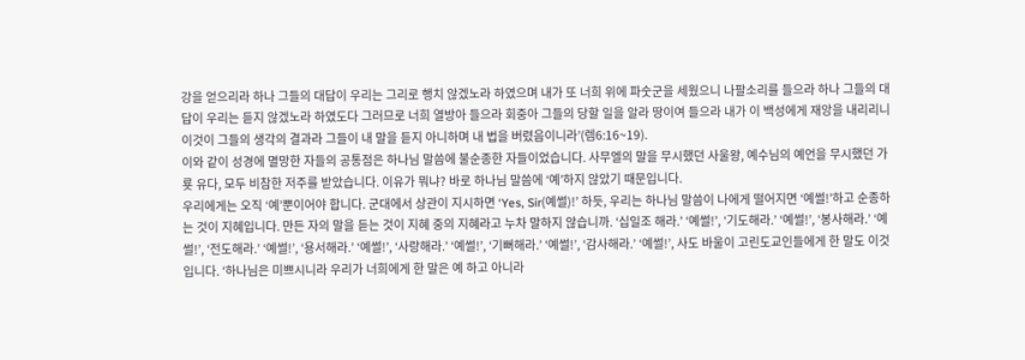강을 얻으리라 하나 그들의 대답이 우리는 그리로 행치 않겠노라 하였으며 내가 또 너희 위에 파숫군을 세웠으니 나팔소리를 들으라 하나 그들의 대답이 우리는 듣지 않겠노라 하였도다 그러므로 너희 열방아 들으라 회중아 그들의 당할 일을 알라 땅이여 들으라 내가 이 백성에게 재앙을 내리리니 이것이 그들의 생각의 결과라 그들이 내 말을 듣지 아니하며 내 법을 버렸음이니라’(렘6:16~19).
이와 같이 성경에 멸망한 자들의 공통점은 하나님 말씀에 불순종한 자들이었습니다. 사무엘의 말을 무시했던 사울왕, 예수님의 예언을 무시했던 가룟 유다, 모두 비참한 저주를 받았습니다. 이유가 뭐냐? 바로 하나님 말씀에 ‘예’하지 않았기 때문입니다.
우리에게는 오직 ‘예’뿐이어야 합니다. 군대에서 상관이 지시하면 ‘Yes, Sir(예썰)!’ 하듯, 우리는 하나님 말씀이 나에게 떨어지면 ‘예썰!’하고 순종하는 것이 지혜입니다. 만든 자의 말을 듣는 것이 지혜 중의 지혜라고 누차 말하지 않습니까. ‘십일조 해라.’ ‘예썰!’, ‘기도해라.’ ‘예썰!’, ‘봉사해라.’ ‘예썰!’, ‘전도해라.’ ‘예썰!’, ‘용서해라.’ ‘예썰!’, ‘사랑해라.’ ‘예썰!’, ‘기뻐해라.’ ‘예썰!’, ‘감사해라.’ ‘예썰!’, 사도 바울이 고린도교인들에게 한 말도 이것입니다. ‘하나님은 미쁘시니라 우리가 너희에게 한 말은 예 하고 아니라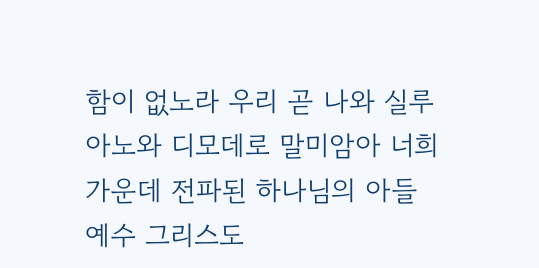함이 없노라 우리 곧 나와 실루아노와 디모데로 말미암아 너희 가운데 전파된 하나님의 아들 예수 그리스도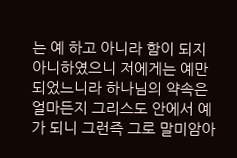는 예 하고 아니라 함이 되지 아니하였으니 저에게는 예만 되었느니라 하나님의 약속은 얼마든지 그리스도 안에서 예가 되니 그런즉 그로 말미암아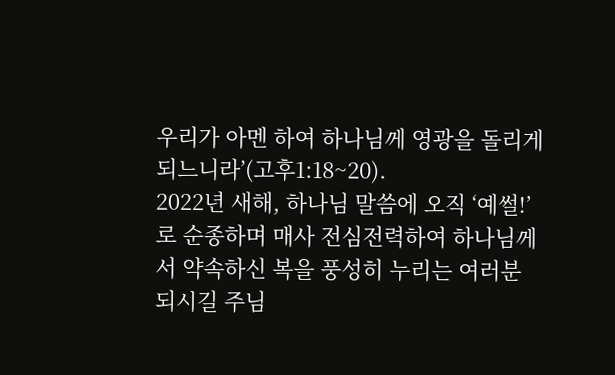우리가 아멘 하여 하나님께 영광을 돌리게 되느니라’(고후1:18~20).
2022년 새해, 하나님 말씀에 오직 ‘예썰!’로 순종하며 매사 전심전력하여 하나님께서 약속하신 복을 풍성히 누리는 여러분 되시길 주님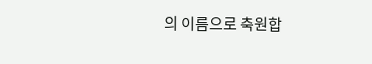의 이름으로 축원합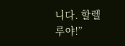니다. 할렐루야!”